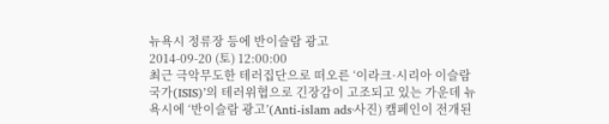뉴욕시 정류장 등에 반이슬람 광고
2014-09-20 (토) 12:00:00
최근 극악무도한 테러집단으로 떠오른 ‘이라크·시리아 이슬람국가(ISIS)’의 테러위협으로 긴장감이 고조되고 있는 가운데 뉴욕시에 ‘반이슬람 광고’(Anti-islam ads·사진) 캠페인이 전개된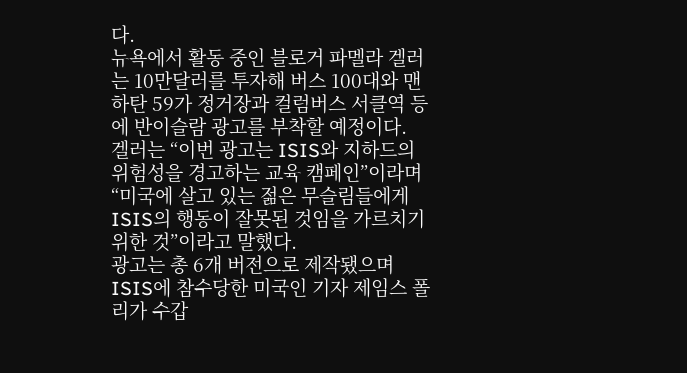다.
뉴욕에서 활동 중인 블로거 파멜라 겔러는 10만달러를 투자해 버스 100대와 맨하탄 59가 정거장과 컬럼버스 서클역 등에 반이슬람 광고를 부착할 예정이다.
겔러는 “이번 광고는 ISIS와 지하드의 위험성을 경고하는 교육 캠페인”이라며 “미국에 살고 있는 젊은 무슬림들에게 ISIS의 행동이 잘못된 것임을 가르치기 위한 것”이라고 말했다.
광고는 총 6개 버전으로 제작됐으며 ISIS에 참수당한 미국인 기자 제임스 폴리가 수갑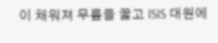이 채워져 무릎을 꿇고 ISIS 대원에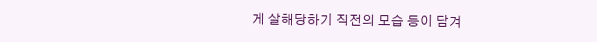게 살해당하기 직전의 모습 등이 담겨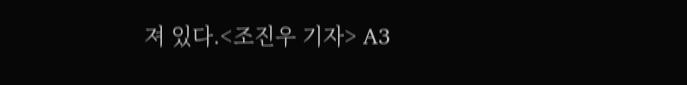져 있다.<조진우 기자> A3